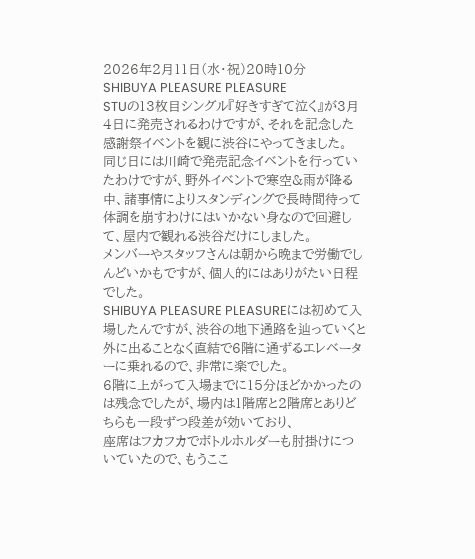2026年2月11日(水・祝)20時10分
SHIBUYA PLEASURE PLEASURE
STUの13枚目シングル『好きすぎて泣く』が3月4日に発売されるわけですが、それを記念した感謝祭イベントを観に渋谷にやってきました。
同じ日には川崎で発売記念イベントを行っていたわけですが、野外イベントで寒空&雨が降る中、諸事情によりスタンディングで長時間待って体調を崩すわけにはいかない身なので回避して、屋内で観れる渋谷だけにしました。
メンバーやスタッフさんは朝から晩まで労働でしんどいかもですが、個人的にはありがたい日程でした。
SHIBUYA PLEASURE PLEASUREには初めて入場したんですが、渋谷の地下通路を辿っていくと外に出ることなく直結で6階に通ずるエレベーターに乗れるので、非常に楽でした。
6階に上がって入場までに15分ほどかかったのは残念でしたが、場内は1階席と2階席とありどちらも一段ずつ段差が効いており、
座席はフカフカでボトルホルダーも肘掛けについていたので、もうここ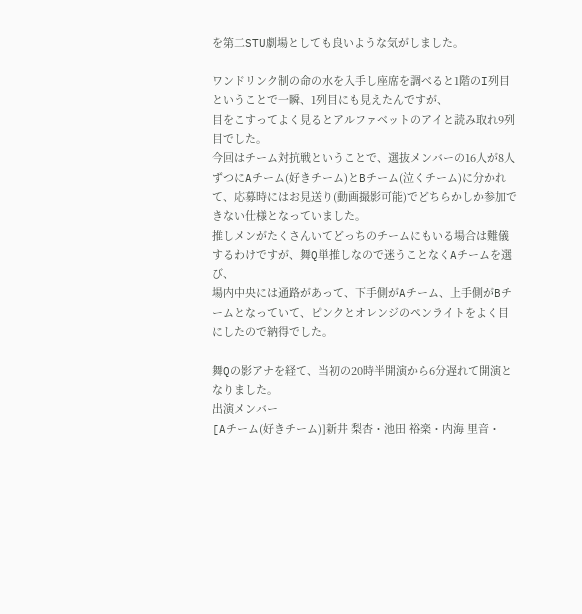を第二STU劇場としても良いような気がしました。

ワンドリンク制の命の水を入手し座席を調べると1階のI列目ということで一瞬、1列目にも見えたんですが、
目をこすってよく見るとアルファベットのアイと読み取れ9列目でした。
今回はチーム対抗戦ということで、選抜メンバーの16人が8人ずつにAチーム(好きチーム)とBチーム(泣くチーム)に分かれて、応募時にはお見送り(動画撮影可能)でどちらかしか参加できない仕様となっていました。
推しメンがたくさんいてどっちのチームにもいる場合は難儀するわけですが、舞Q単推しなので迷うことなくAチームを選び、
場内中央には通路があって、下手側がAチーム、上手側がBチームとなっていて、ピンクとオレンジのペンライトをよく目にしたので納得でした。

舞Qの影アナを経て、当初の20時半開演から6分遅れて開演となりました。
出演メンバー
[Aチーム(好きチーム)]新井 梨杏・池田 裕楽・内海 里音・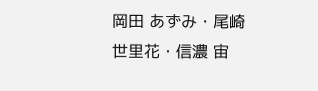岡田 あずみ・尾崎 世里花・信濃 宙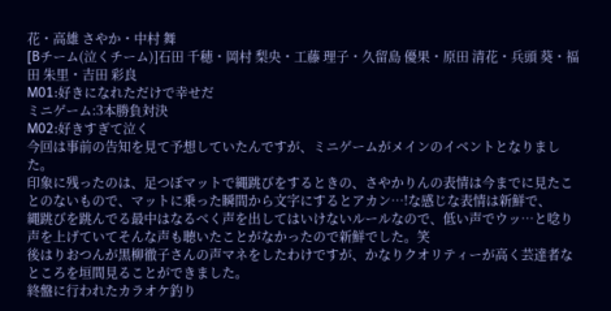花・高雄 さやか・中村 舞
[Bチーム(泣くチーム)]石田 千穂・岡村 梨央・工藤 理子・久留島 優果・原田 清花・兵頭 葵・福田 朱里・吉田 彩良
M01:好きになれただけで幸せだ
ミニゲーム:3本勝負対決
M02:好きすぎて泣く
今回は事前の告知を見て予想していたんですが、ミニゲームがメインのイベントとなりました。
印象に残ったのは、足つぼマットで縄跳びをするときの、さやかりんの表情は今までに見たことのないもので、マットに乗った瞬間から文字にするとアカン…!な感じな表情は新鮮で、
縄跳びを跳んでる最中はなるべく声を出してはいけないルールなので、低い声でウッ…と唸り声を上げていてそんな声も聴いたことがなかったので新鮮でした。笑
後はりおつんが黒柳徹子さんの声マネをしたわけですが、かなりクオリティーが高く芸達者なところを垣間見ることができました。
終盤に行われたカラオケ釣り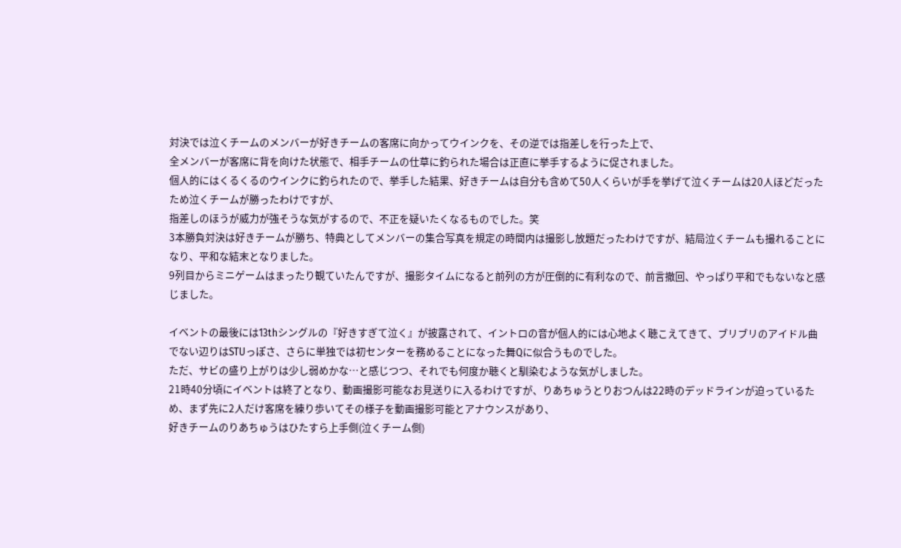対決では泣くチームのメンバーが好きチームの客席に向かってウインクを、その逆では指差しを行った上で、
全メンバーが客席に背を向けた状態で、相手チームの仕草に釣られた場合は正直に挙手するように促されました。
個人的にはくるくるのウインクに釣られたので、挙手した結果、好きチームは自分も含めて50人くらいが手を挙げて泣くチームは20人ほどだったため泣くチームが勝ったわけですが、
指差しのほうが威力が強そうな気がするので、不正を疑いたくなるものでした。笑
3本勝負対決は好きチームが勝ち、特典としてメンバーの集合写真を規定の時間内は撮影し放題だったわけですが、結局泣くチームも撮れることになり、平和な結末となりました。
9列目からミニゲームはまったり観ていたんですが、撮影タイムになると前列の方が圧倒的に有利なので、前言撤回、やっぱり平和でもないなと感じました。

イベントの最後には13thシングルの『好きすぎて泣く』が披露されて、イントロの音が個人的には心地よく聴こえてきて、ブリブリのアイドル曲でない辺りはSTUっぽさ、さらに単独では初センターを務めることになった舞Qに似合うものでした。
ただ、サビの盛り上がりは少し弱めかな…と感じつつ、それでも何度か聴くと馴染むような気がしました。
21時40分頃にイベントは終了となり、動画撮影可能なお見送りに入るわけですが、りあちゅうとりおつんは22時のデッドラインが迫っているため、まず先に2人だけ客席を練り歩いてその様子を動画撮影可能とアナウンスがあり、
好きチームのりあちゅうはひたすら上手側(泣くチーム側)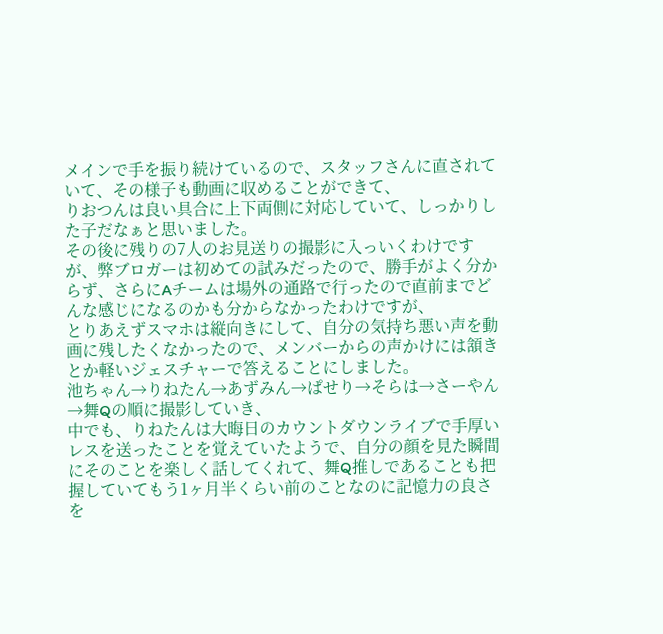メインで手を振り続けているので、スタッフさんに直されていて、その様子も動画に収めることができて、
りおつんは良い具合に上下両側に対応していて、しっかりした子だなぁと思いました。
その後に残りの7人のお見送りの撮影に入っいくわけですが、弊ブロガーは初めての試みだったので、勝手がよく分からず、さらにAチームは場外の通路で行ったので直前までどんな感じになるのかも分からなかったわけですが、
とりあえずスマホは縦向きにして、自分の気持ち悪い声を動画に残したくなかったので、メンバーからの声かけには頷きとか軽いジェスチャーで答えることにしました。
池ちゃん→りねたん→あずみん→ぱせり→そらは→さーやん→舞Qの順に撮影していき、
中でも、りねたんは大晦日のカウントダウンライブで手厚いレスを送ったことを覚えていたようで、自分の顔を見た瞬間にそのことを楽しく話してくれて、舞Q推しであることも把握していてもう1ヶ月半くらい前のことなのに記憶力の良さを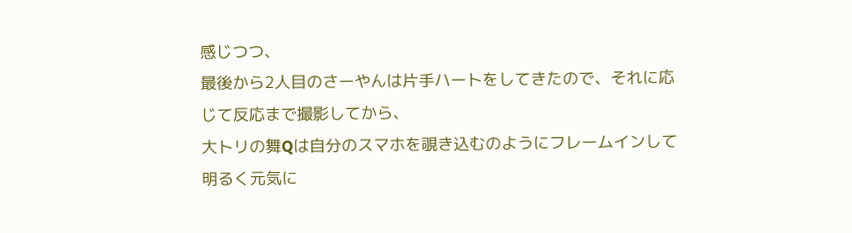感じつつ、
最後から2人目のさーやんは片手ハートをしてきたので、それに応じて反応まで撮影してから、
大トリの舞Qは自分のスマホを覗き込むのようにフレームインして明るく元気に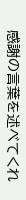感謝の言葉を述べてくれ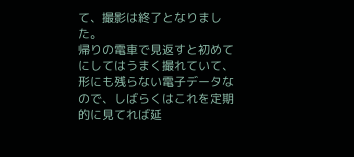て、撮影は終了となりました。
帰りの電車で見返すと初めてにしてはうまく撮れていて、形にも残らない電子データなので、しばらくはこれを定期的に見てれば延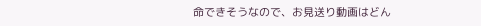命できそうなので、お見送り動画はどん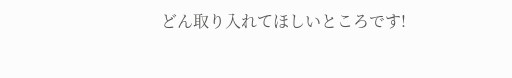どん取り入れてほしいところです!